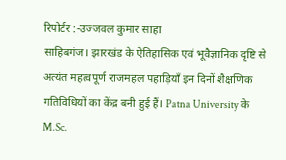रिपोर्टर :-उज्जवल कुमार साहा
साहिबगंज। झारखंड के ऐतिहासिक एवं भूवैज्ञानिक दृष्टि से अत्यंत महत्वपूर्ण राजमहल पहाड़ियाँ इन दिनों शैक्षणिक गतिविधियों का केंद्र बनी हुई हैं। Patna University के M.Sc.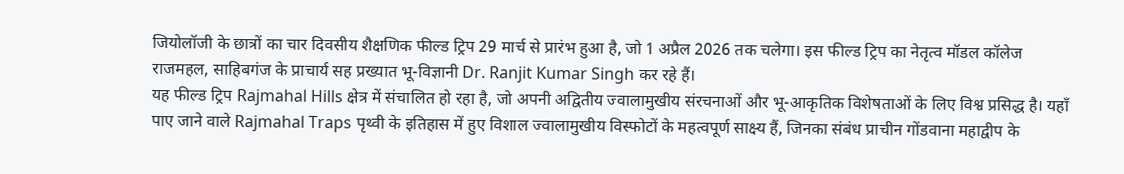जियोलॉजी के छात्रों का चार दिवसीय शैक्षणिक फील्ड ट्रिप 29 मार्च से प्रारंभ हुआ है, जो 1 अप्रैल 2026 तक चलेगा। इस फील्ड ट्रिप का नेतृत्व मॉडल कॉलेज राजमहल, साहिबगंज के प्राचार्य सह प्रख्यात भू-विज्ञानी Dr. Ranjit Kumar Singh कर रहे हैं।
यह फील्ड ट्रिप Rajmahal Hills क्षेत्र में संचालित हो रहा है, जो अपनी अद्वितीय ज्वालामुखीय संरचनाओं और भू-आकृतिक विशेषताओं के लिए विश्व प्रसिद्ध है। यहाँ पाए जाने वाले Rajmahal Traps पृथ्वी के इतिहास में हुए विशाल ज्वालामुखीय विस्फोटों के महत्वपूर्ण साक्ष्य हैं, जिनका संबंध प्राचीन गोंडवाना महाद्वीप के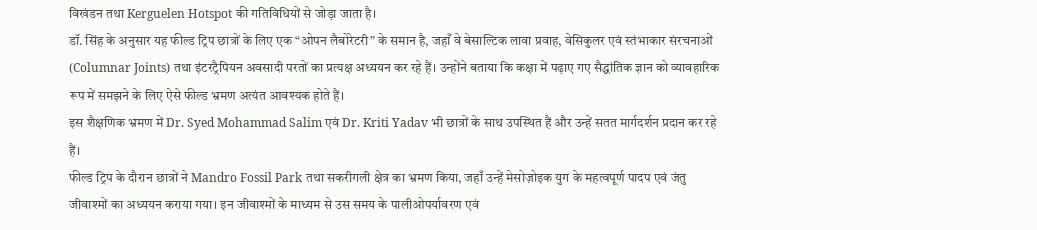विखंडन तथा Kerguelen Hotspot की गतिविधियों से जोड़ा जाता है।
डॉ. सिंह के अनुसार यह फील्ड ट्रिप छात्रों के लिए एक “ओपन लैबोरेटरी” के समान है, जहाँ वे बेसाल्टिक लावा प्रवाह, वेसिकुलर एवं स्तंभाकार संरचनाओं (Columnar Joints) तथा इंटरट्रैपियन अवसादी परतों का प्रत्यक्ष अध्ययन कर रहे हैं। उन्होंने बताया कि कक्षा में पढ़ाए गए सैद्धांतिक ज्ञान को व्यावहारिक रूप में समझने के लिए ऐसे फील्ड भ्रमण अत्यंत आवश्यक होते हैं।
इस शैक्षणिक भ्रमण में Dr. Syed Mohammad Salim एवं Dr. Kriti Yadav भी छात्रों के साथ उपस्थित हैं और उन्हें सतत मार्गदर्शन प्रदान कर रहे हैं।
फील्ड ट्रिप के दौरान छात्रों ने Mandro Fossil Park तथा सकरीगली क्षेत्र का भ्रमण किया, जहाँ उन्हें मेसोज़ोइक युग के महत्वपूर्ण पादप एवं जंतु जीवाश्मों का अध्ययन कराया गया। इन जीवाश्मों के माध्यम से उस समय के पालीओपर्यावरण एवं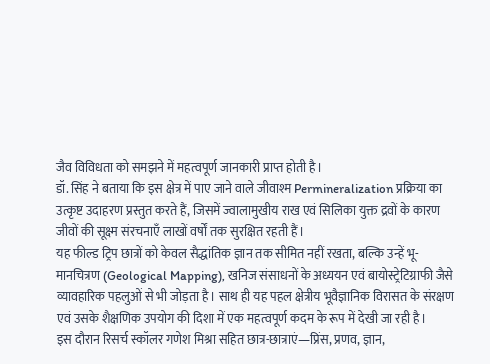जैव विविधता को समझने में महत्वपूर्ण जानकारी प्राप्त होती है।
डॉ. सिंह ने बताया कि इस क्षेत्र में पाए जाने वाले जीवाश्म Permineralization प्रक्रिया का उत्कृष्ट उदाहरण प्रस्तुत करते हैं, जिसमें ज्वालामुखीय राख एवं सिलिका युक्त द्रवों के कारण जीवों की सूक्ष्म संरचनाएँ लाखों वर्षों तक सुरक्षित रहती हैं।
यह फील्ड ट्रिप छात्रों को केवल सैद्धांतिक ज्ञान तक सीमित नहीं रखता, बल्कि उन्हें भू-मानचित्रण (Geological Mapping), खनिज संसाधनों के अध्ययन एवं बायोस्ट्रेटिग्राफी जैसे व्यावहारिक पहलुओं से भी जोड़ता है। साथ ही यह पहल क्षेत्रीय भूवैज्ञानिक विरासत के संरक्षण एवं उसके शैक्षणिक उपयोग की दिशा में एक महत्वपूर्ण कदम के रूप में देखी जा रही है।
इस दौरान रिसर्च स्कॉलर गणेश मिश्रा सहित छात्र-छात्राएं—प्रिंस, प्रणव, ज्ञान,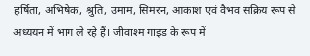हर्षिता, अभिषेक, श्रुति, उमाम, सिमरन, आकाश एवं वैभव सक्रिय रूप से अध्ययन में भाग ले रहे हैं। जीवाश्म गाइड के रूप में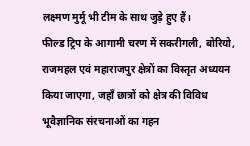लक्ष्मण मुर्मू भी टीम के साथ जुड़े हुए हैं।
फील्ड ट्रिप के आगामी चरण में सकरीगली, बोरियो, राजमहल एवं महाराजपुर क्षेत्रों का विस्तृत अध्ययन किया जाएगा, जहाँ छात्रों को क्षेत्र की विविध भूवैज्ञानिक संरचनाओं का गहन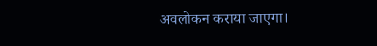अवलोकन कराया जाएगा।